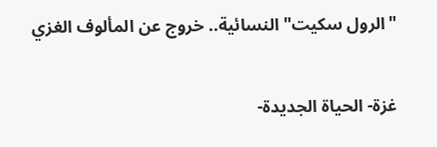"الرول سكيت" النسائية.. خروج عن المألوف الغزي

غزة- الحياة الجديدة-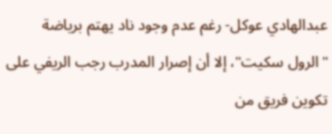عبدالهادي عوكل- رغم عدم وجود ناد يهتم برياضة "الرول سكيت"، إلا أن إصرار المدرب رجب الريفي على تكوين فريق من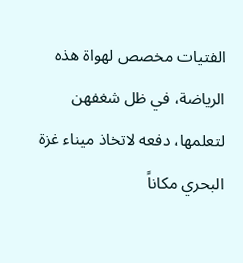الفتيات مخصص لهواة هذه الرياضة، في ظل شغفهن لتعلمها، دفعه لاتخاذ ميناء غزة البحري مكاناً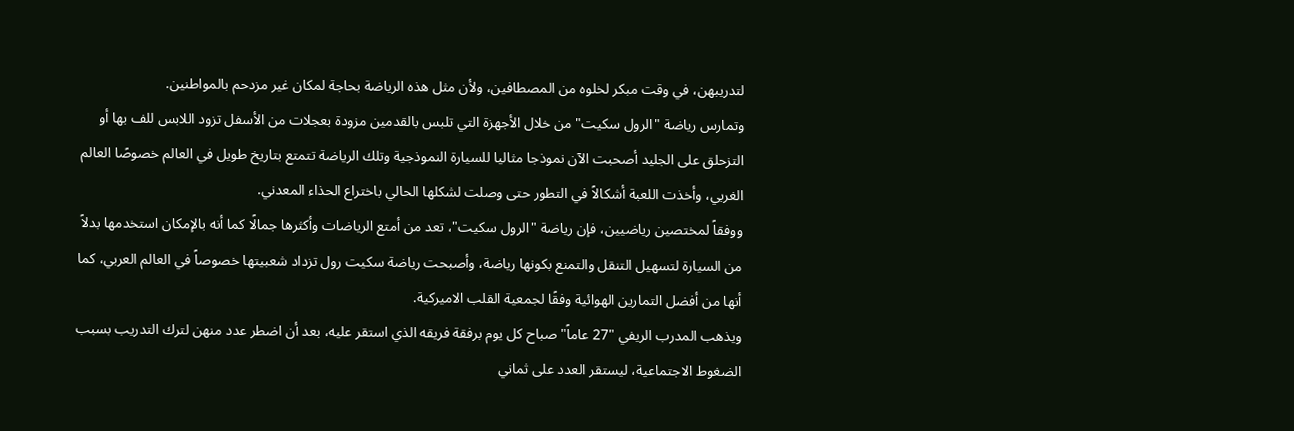لتدريبهن، في وقت مبكر لخلوه من المصطافين، ولأن مثل هذه الرياضة بحاجة لمكان غير مزدحم بالمواطنين.
وتمارس رياضة "الرول سكيت" من خلال الأجهزة التي تلبس بالقدمين مزودة بعجلات من الأسفل تزود اللابس للف بها أو التزحلق على الجليد أصحبت الآن نموذجا مثاليا للسيارة النموذجية وتلك الرياضة تتمتع بتاريخ طويل في العالم خصوصًا العالم الغربي، وأخذت اللعبة أشكالاً في التطور حتى وصلت لشكلها الحالي باختراع الحذاء المعدني.
ووفقاً لمختصين رياضيين، فإن رياضة "الرول سكيت"، تعد من أمتع الرياضات وأكثرها جمالًا كما أنه بالإمكان استخدمها بدلاً من السيارة لتسهيل التنقل والتمنع بكونها رياضة، وأصبحت رياضة سكيت رول تزداد شعبيتها خصوصاً في العالم العربي، كما أنها من أفضل التمارين الهوائية وفقًا لجمعية القلب الاميركية.
ويذهب المدرب الريفي "27 عاماً" صباح كل يوم برفقة فريقه الذي استقر عليه، بعد أن اضطر عدد منهن لترك التدريب بسبب الضغوط الاجتماعية، ليستقر العدد على ثماني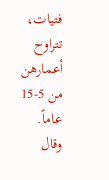فتيات، تتراوح أعمارهن من 5-15 عاماً.
وقال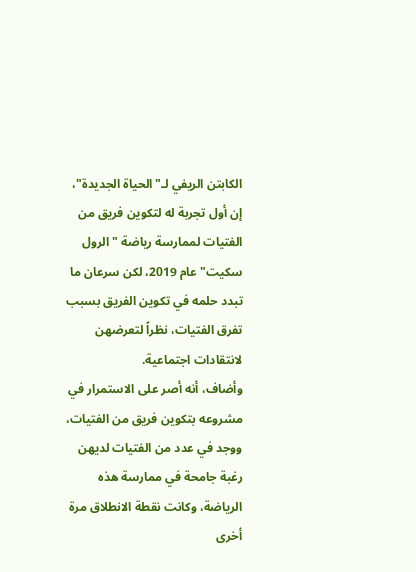الكابتن الريفي لـ"الحياة الجديدة"، إن أول تجربة له لتكوين فريق من الفتيات لممارسة رياضة "الرول سكيت" عام 2019، لكن سرعان ما تبدد حلمه في تكوين الفريق بسبب تفرق الفتيات، نظراً لتعرضهن لانتقادات اجتماعية.
وأضاف، أنه أصر على الاستمرار في مشروعه بتكوين فريق من الفتيات، ووجد في عدد من الفتيات لديهن رغبة جامحة في ممارسة هذه الرياضة، وكانت نقطة الانطلاق مرة أخرى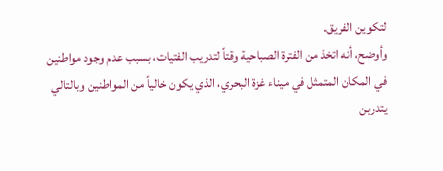لتكوين الفريق.
وأوضح، أنه اتخذ من الفترة الصباحية وقتاً لتدريب الفتيات، بسبب عدم وجود مواطنين في المكان المتمثل في ميناء غزة البحري، الذي يكون خالياً من المواطنين وبالتالي يتدربن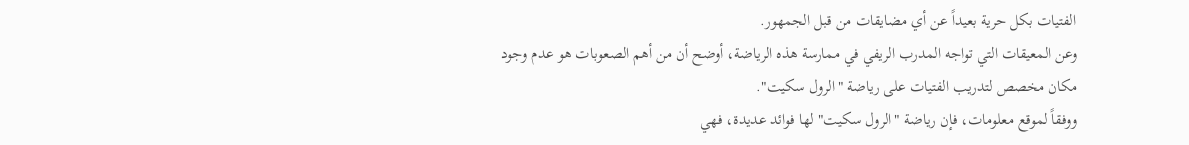الفتيات بكل حرية بعيداً عن أي مضايقات من قبل الجمهور.
وعن المعيقات التي تواجه المدرب الريفي في ممارسة هذه الرياضة، أوضح أن من أهم الصعوبات هو عدم وجود مكان مخصص لتدريب الفتيات على رياضة "الرول سكيت".
ووفقاً لموقع معلومات، فإن رياضة "الرول سكيت" لها فوائد عديدة، فهي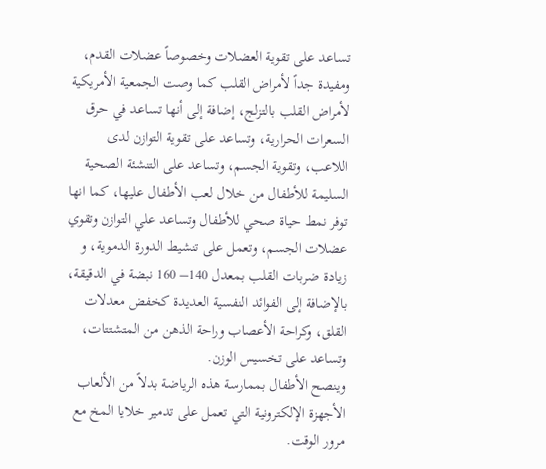تساعد على تقوية العضلات وخصوصاً عضلات القدم، ومفيدة جداً لأمراض القلب كما وصت الجمعية الأمريكية لأمراض القلب بالتزلج، إضافة إلى أنها تساعد في حرق السعرات الحرارية، وتساعد على تقوية التوازن لدى اللاعب، وتقوية الجسم، وتساعد على التنشئة الصحية السليمة للأطفال من خلال لعب الأطفال عليها، كما انها توفر نمط حياة صحي للأطفال وتساعد علي التوازن وتقوي عضلات الجسم، وتعمل على تنشيط الدورة الدموية، و زيادة ضربات القلب بمعدل 140– 160 نبضة في الدقيقة، بالإضافة إلى الفوائد النفسية العديدة كخفض معدلات القلق، وكراحة الأعصاب وراحة الذهن من المتشتتات، وتساعد على تخسيس الوزن.
وينصح الأطفال بممارسة هذه الرياضة بدلاً من الألعاب الأجهزة الإلكترونية التي تعمل على تدمير خلايا المخ مع مرور الوقت.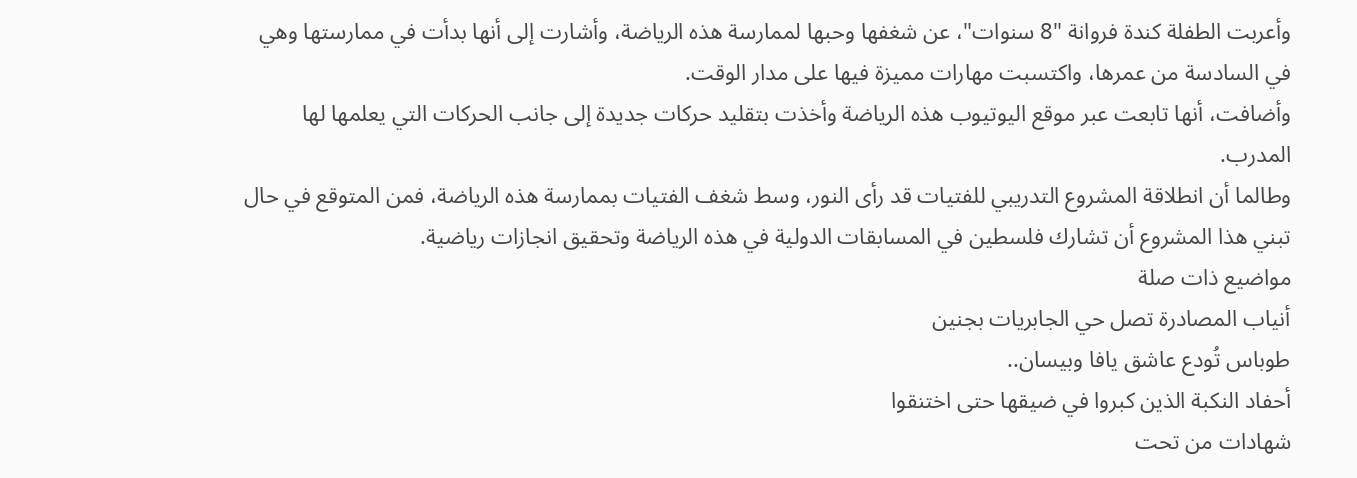وأعربت الطفلة كندة فروانة "8 سنوات"، عن شغفها وحبها لممارسة هذه الرياضة، وأشارت إلى أنها بدأت في ممارستها وهي في السادسة من عمرها، واكتسبت مهارات مميزة فيها على مدار الوقت.
وأضافت، أنها تابعت عبر موقع اليوتيوب هذه الرياضة وأخذت بتقليد حركات جديدة إلى جانب الحركات التي يعلمها لها المدرب.
وطالما أن انطلاقة المشروع التدريبي للفتيات قد رأى النور، وسط شغف الفتيات بممارسة هذه الرياضة، فمن المتوقع في حال تبني هذا المشروع أن تشارك فلسطين في المسابقات الدولية في هذه الرياضة وتحقيق انجازات رياضية.
مواضيع ذات صلة
أنياب المصادرة تصل حي الجابريات بجنين
طوباس تُودع عاشق يافا وبيسان..
أحفاد النكبة الذين كبروا في ضيقها حتى اختنقوا
شهادات من تحت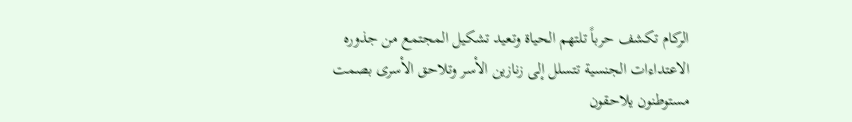الركام تكشف حرباً تلتهم الحياة وتعيد تشكيل المجتمع من جذوره
الاعتداءات الجنسية تتسلل إلى زنازين الأسر وتلاحق الأسرى بصمت
مستوطنون يلاحقون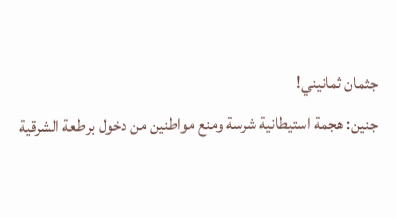جثمان ثمانيني!
جنين: هجمة استيطانية شرسة ومنع مواطنين من دخول برطعة الشرقية